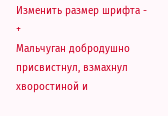Изменить размер шрифта - +
Мальчуган добродушно присвистнул, взмахнул хворостиной и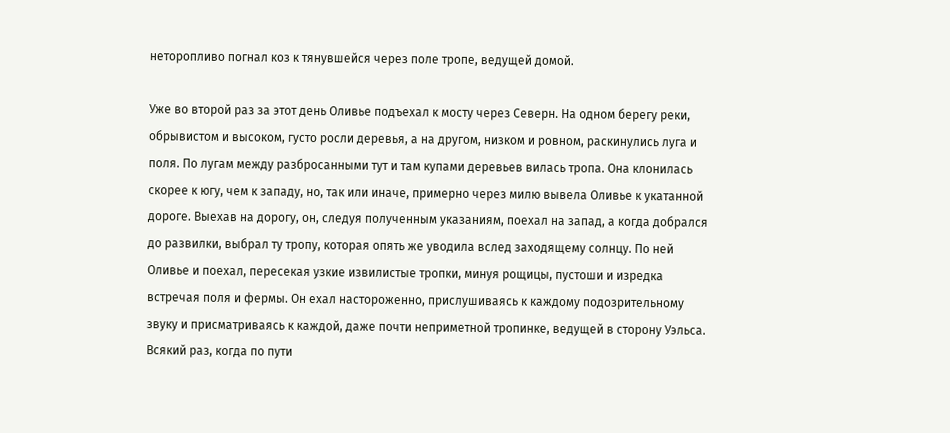неторопливо погнал коз к тянувшейся через поле тропе, ведущей домой.

Уже во второй раз за этот день Оливье подъехал к мосту через Северн. На одном берегу реки, обрывистом и высоком, густо росли деревья, а на другом, низком и ровном, раскинулись луга и поля. По лугам между разбросанными тут и там купами деревьев вилась тропа. Она клонилась скорее к югу, чем к западу, но, так или иначе, примерно через милю вывела Оливье к укатанной дороге. Выехав на дорогу, он, следуя полученным указаниям, поехал на запад, а когда добрался до развилки, выбрал ту тропу, которая опять же уводила вслед заходящему солнцу. По ней Оливье и поехал, пересекая узкие извилистые тропки, минуя рощицы, пустоши и изредка встречая поля и фермы. Он ехал настороженно, прислушиваясь к каждому подозрительному звуку и присматриваясь к каждой, даже почти неприметной тропинке, ведущей в сторону Уэльса. Всякий раз, когда по пути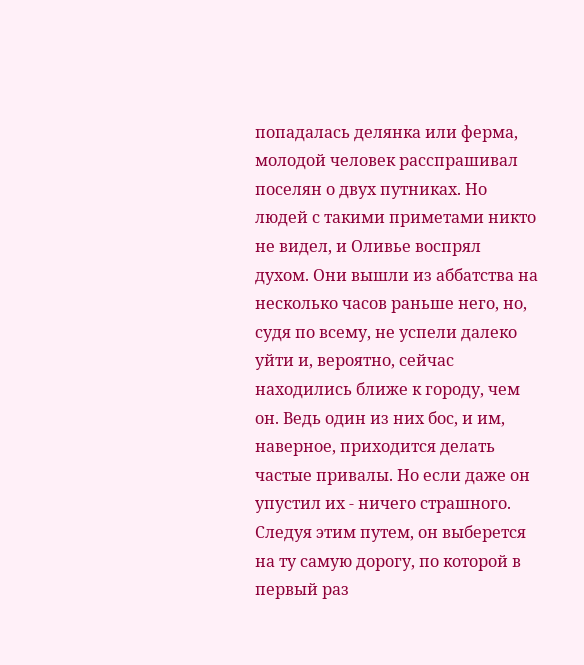попадалась делянка или ферма, молодой человек расспрашивал поселян о двух путниках. Но людей с такими приметами никто не видел, и Оливье воспрял духом. Они вышли из аббатства на несколько часов раньше него, но, судя по всему, не успели далеко уйти и, вероятно, сейчас находились ближе к городу, чем он. Ведь один из них бос, и им, наверное, приходится делать частые привалы. Но если даже он упустил их - ничего страшного. Следуя этим путем, он выберется на ту самую дорогу, по которой в первый раз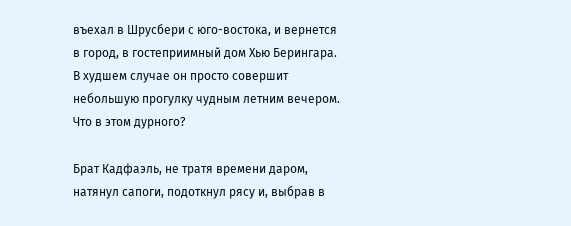въехал в Шрусбери с юго-востока, и вернется в город, в гостеприимный дом Хью Берингара. В худшем случае он просто совершит небольшую прогулку чудным летним вечером. Что в этом дурного?

Брат Кадфаэль, не тратя времени даром, натянул сапоги, подоткнул рясу и, выбрав в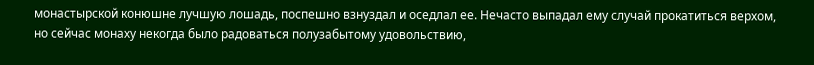монастырской конюшне лучшую лошадь, поспешно взнуздал и оседлал ее. Нечасто выпадал ему случай прокатиться верхом, но сейчас монаху некогда было радоваться полузабытому удовольствию,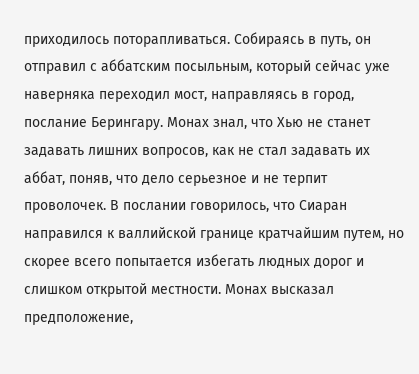приходилось поторапливаться. Собираясь в путь, он отправил с аббатским посыльным, который сейчас уже наверняка переходил мост, направляясь в город, послание Берингару. Монах знал, что Хью не станет задавать лишних вопросов, как не стал задавать их аббат, поняв, что дело серьезное и не терпит проволочек. В послании говорилось, что Сиаран направился к валлийской границе кратчайшим путем, но скорее всего попытается избегать людных дорог и слишком открытой местности. Монах высказал предположение,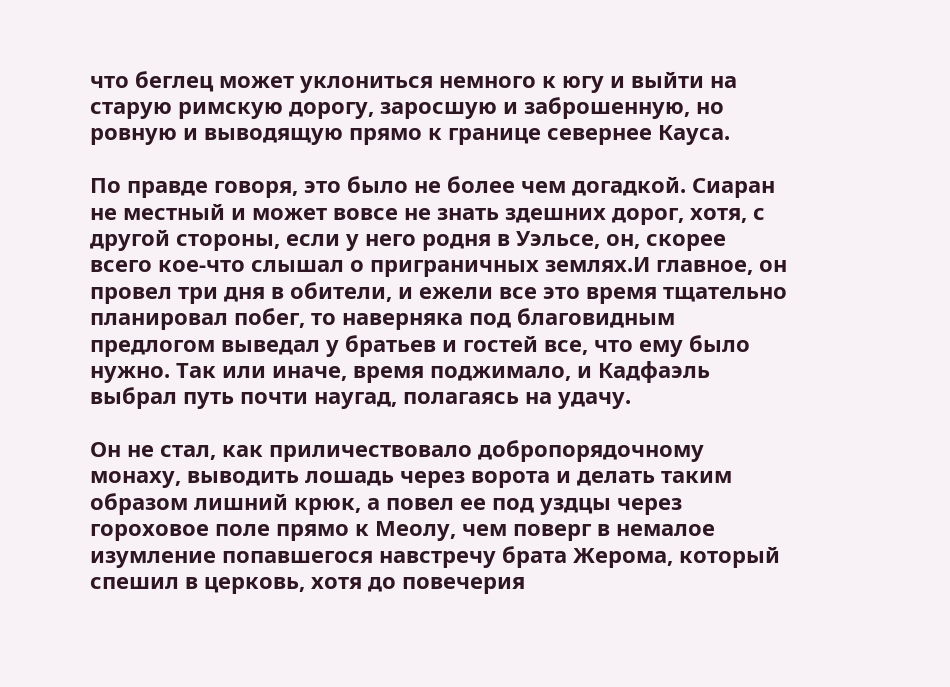что беглец может уклониться немного к югу и выйти на старую римскую дорогу, заросшую и заброшенную, но ровную и выводящую прямо к границе севернее Кауса.

По правде говоря, это было не более чем догадкой. Сиаран не местный и может вовсе не знать здешних дорог, хотя, с другой стороны, если у него родня в Уэльсе, он, скорее всего кое-что слышал о приграничных землях.И главное, он провел три дня в обители, и ежели все это время тщательно планировал побег, то наверняка под благовидным предлогом выведал у братьев и гостей все, что ему было нужно. Так или иначе, время поджимало, и Кадфаэль выбрал путь почти наугад, полагаясь на удачу.

Он не стал, как приличествовало добропорядочному монаху, выводить лошадь через ворота и делать таким образом лишний крюк, а повел ее под уздцы через гороховое поле прямо к Меолу, чем поверг в немалое изумление попавшегося навстречу брата Жерома, который спешил в церковь, хотя до повечерия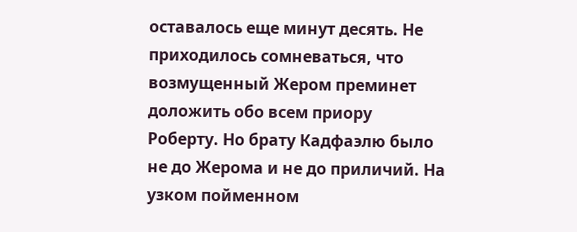оставалось еще минут десять. Не приходилось сомневаться, что возмущенный Жером преминет доложить обо всем приору Роберту. Но брату Кадфаэлю было не до Жерома и не до приличий. На узком пойменном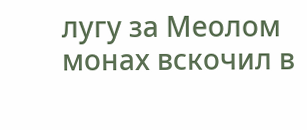лугу за Меолом монах вскочил в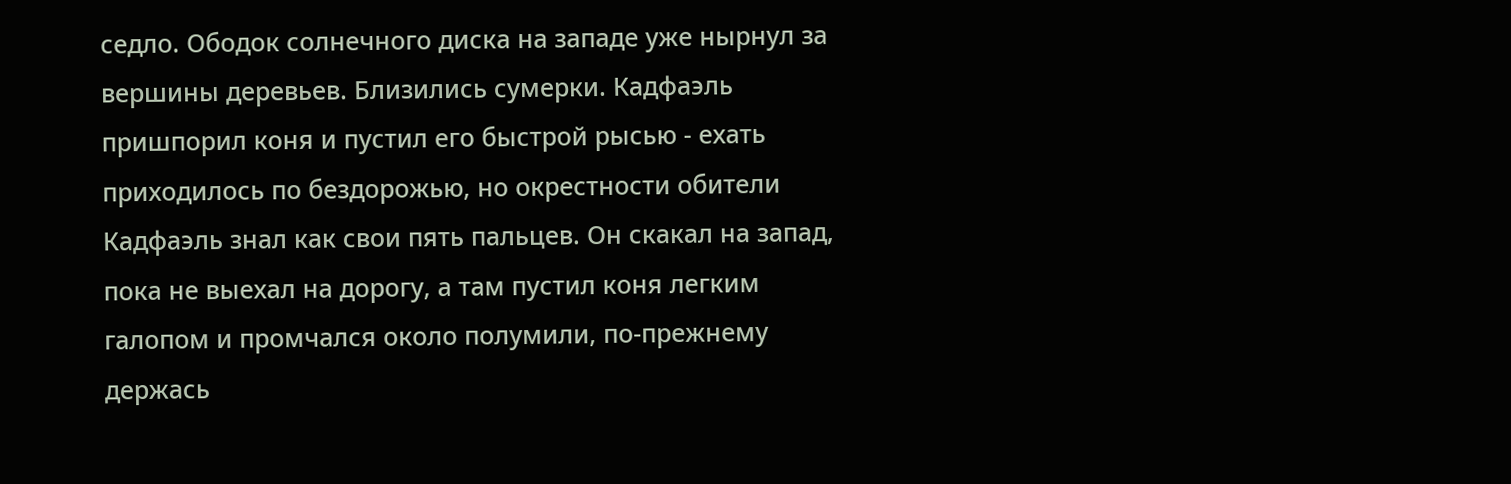седло. Ободок солнечного диска на западе уже нырнул за вершины деревьев. Близились сумерки. Кадфаэль пришпорил коня и пустил его быстрой рысью - ехать приходилось по бездорожью, но окрестности обители Кадфаэль знал как свои пять пальцев. Он скакал на запад, пока не выехал на дорогу, а там пустил коня легким галопом и промчался около полумили, по-прежнему держась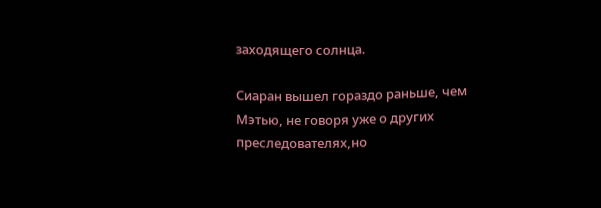заходящего солнца.

Сиаран вышел гораздо раньше, чем Мэтью, не говоря уже о других преследователях,но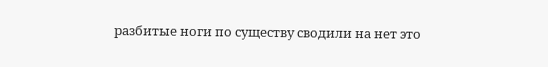разбитые ноги по существу сводили на нет это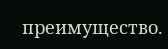преимущество.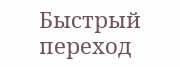Быстрый переход